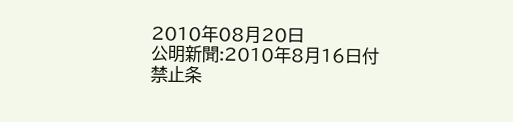2010年08月20日
公明新聞:2010年8月16日付
禁止条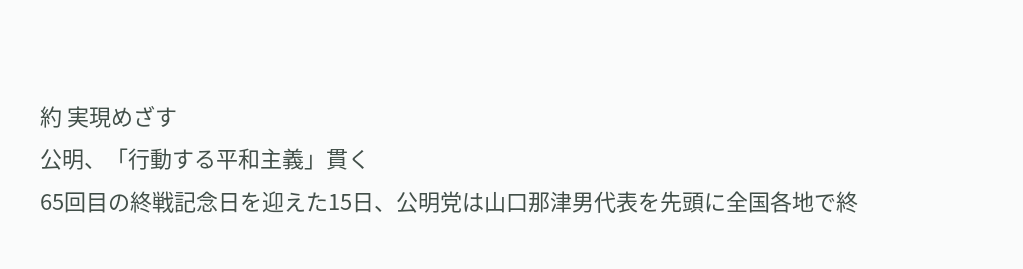約 実現めざす
公明、「行動する平和主義」貫く
65回目の終戦記念日を迎えた15日、公明党は山口那津男代表を先頭に全国各地で終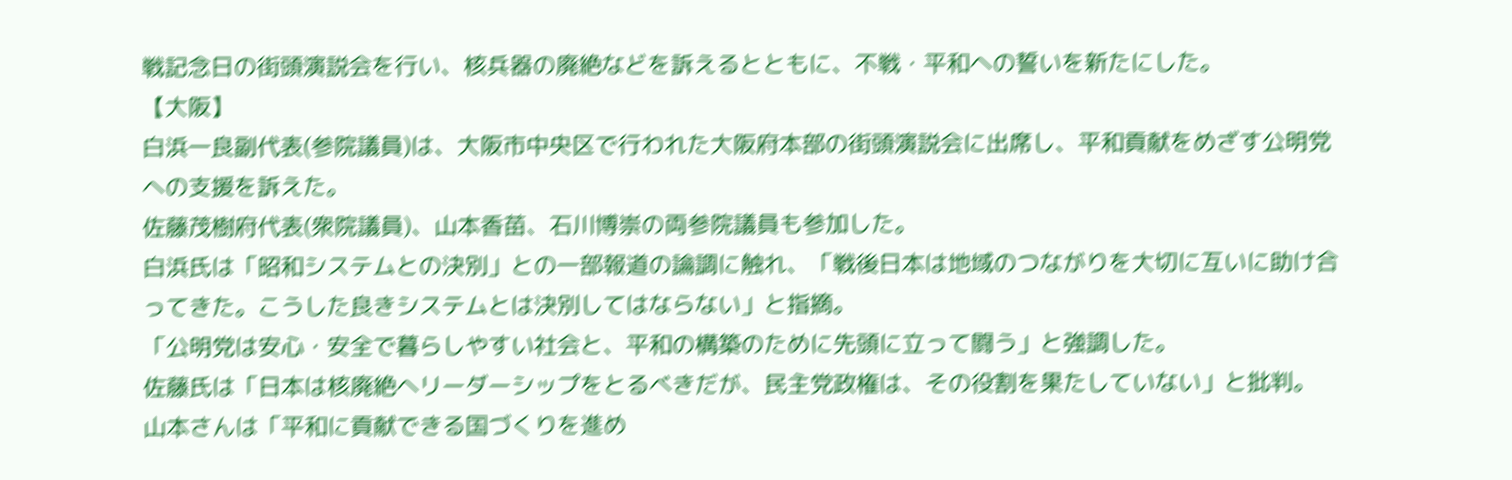戦記念日の街頭演説会を行い、核兵器の廃絶などを訴えるとともに、不戦・平和への誓いを新たにした。
【大阪】
白浜一良副代表(参院議員)は、大阪市中央区で行われた大阪府本部の街頭演説会に出席し、平和貢献をめざす公明党への支援を訴えた。
佐藤茂樹府代表(衆院議員)、山本香苗、石川博崇の両参院議員も参加した。
白浜氏は「昭和システムとの決別」との一部報道の論調に触れ、「戦後日本は地域のつながりを大切に互いに助け合ってきた。こうした良きシステムとは決別してはならない」と指摘。
「公明党は安心・安全で暮らしやすい社会と、平和の構築のために先頭に立って闘う」と強調した。
佐藤氏は「日本は核廃絶へリーダーシップをとるべきだが、民主党政権は、その役割を果たしていない」と批判。
山本さんは「平和に貢献できる国づくりを進め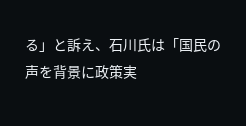る」と訴え、石川氏は「国民の声を背景に政策実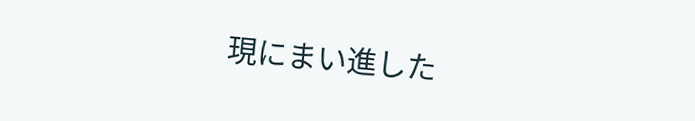現にまい進した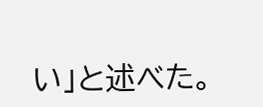い」と述べた。